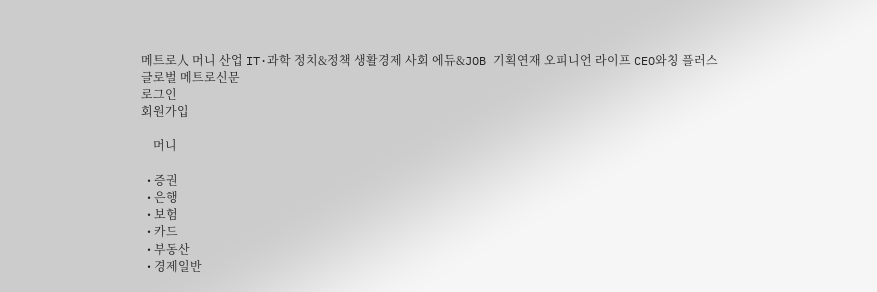메트로人 머니 산업 IT·과학 정치&정책 생활경제 사회 에듀&JOB 기획연재 오피니언 라이프 CEO와칭 플러스
글로벌 메트로신문
로그인
회원가입

    머니

  • 증권
  • 은행
  • 보험
  • 카드
  • 부동산
  • 경제일반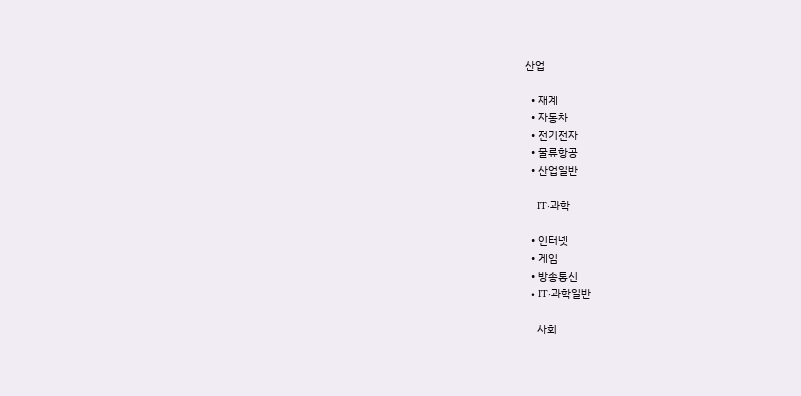산업

  • 재계
  • 자동차
  • 전기전자
  • 물류항공
  • 산업일반

    IT·과학

  • 인터넷
  • 게임
  • 방송통신
  • IT·과학일반

    사회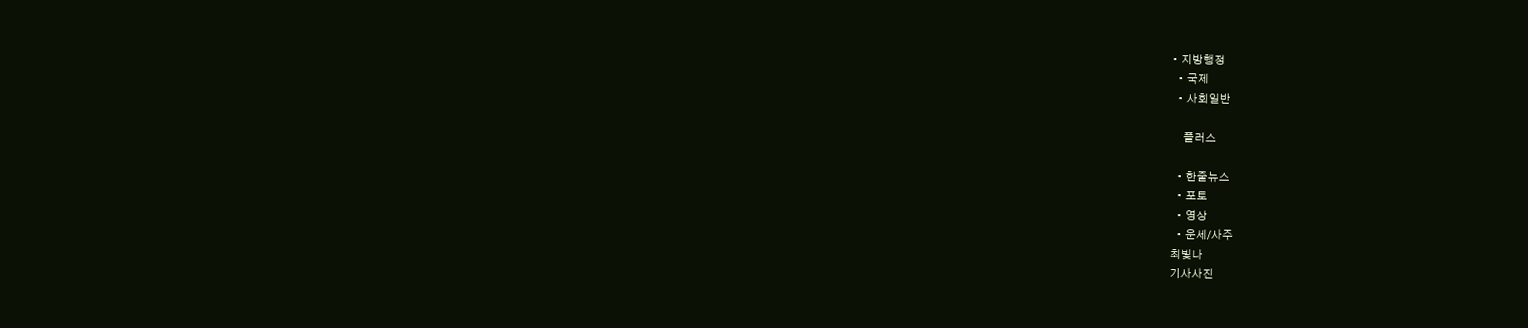• 지방행정
  • 국제
  • 사회일반

    플러스

  • 한줄뉴스
  • 포토
  • 영상
  • 운세/사주
최빛나
기사사진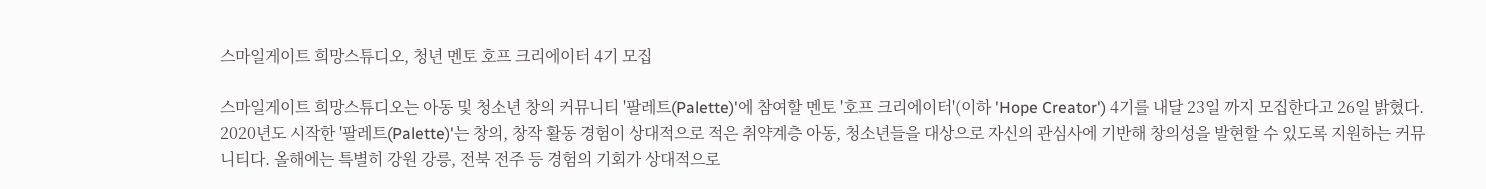스마일게이트 희망스튜디오, 청년 멘토 호프 크리에이터 4기 모집

스마일게이트 희망스튜디오는 아동 및 청소년 창의 커뮤니티 '팔레트(Palette)'에 참여할 멘토 '호프 크리에이터'(이하 'Hope Creator') 4기를 내달 23일 까지 모집한다고 26일 밝혔다. 2020년도 시작한 '팔레트(Palette)'는 창의, 창작 활동 경험이 상대적으로 적은 취약계층 아동, 청소년들을 대상으로 자신의 관심사에 기반해 창의성을 발현할 수 있도록 지원하는 커뮤니티다. 올해에는 특별히 강원 강릉, 전북 전주 등 경험의 기회가 상대적으로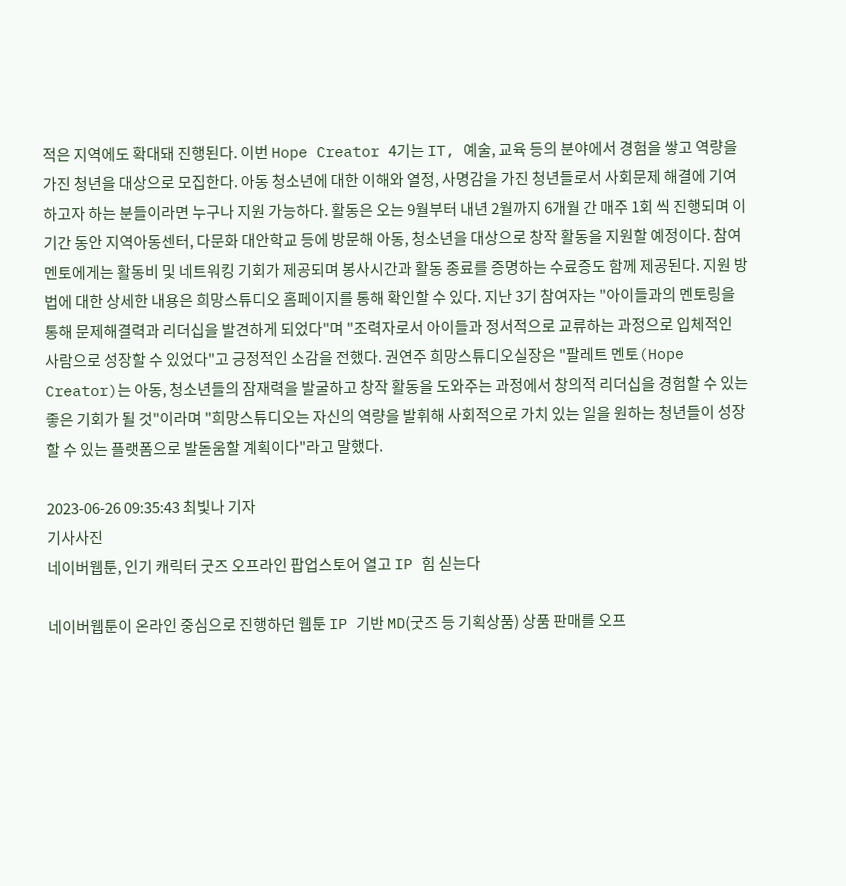적은 지역에도 확대돼 진행된다. 이번 Hope Creator 4기는 IT, 예술, 교육 등의 분야에서 경험을 쌓고 역량을 가진 청년을 대상으로 모집한다. 아동 청소년에 대한 이해와 열정, 사명감을 가진 청년들로서 사회문제 해결에 기여하고자 하는 분들이라면 누구나 지원 가능하다. 활동은 오는 9월부터 내년 2월까지 6개월 간 매주 1회 씩 진행되며 이 기간 동안 지역아동센터, 다문화 대안학교 등에 방문해 아동, 청소년을 대상으로 창작 활동을 지원할 예정이다. 참여 멘토에게는 활동비 및 네트워킹 기회가 제공되며 봉사시간과 활동 종료를 증명하는 수료증도 함께 제공된다. 지원 방법에 대한 상세한 내용은 희망스튜디오 홈페이지를 통해 확인할 수 있다. 지난 3기 참여자는 "아이들과의 멘토링을 통해 문제해결력과 리더십을 발견하게 되었다"며 "조력자로서 아이들과 정서적으로 교류하는 과정으로 입체적인 사람으로 성장할 수 있었다"고 긍정적인 소감을 전했다. 권연주 희망스튜디오실장은 "팔레트 멘토(Hope Creator)는 아동, 청소년들의 잠재력을 발굴하고 창작 활동을 도와주는 과정에서 창의적 리더십을 경험할 수 있는 좋은 기회가 될 것"이라며 "희망스튜디오는 자신의 역량을 발휘해 사회적으로 가치 있는 일을 원하는 청년들이 성장할 수 있는 플랫폼으로 발돋움할 계획이다"라고 말했다.

2023-06-26 09:35:43 최빛나 기자
기사사진
네이버웹툰, 인기 캐릭터 굿즈 오프라인 팝업스토어 열고 IP 힘 싣는다

네이버웹툰이 온라인 중심으로 진행하던 웹툰 IP 기반 MD(굿즈 등 기획상품) 상품 판매를 오프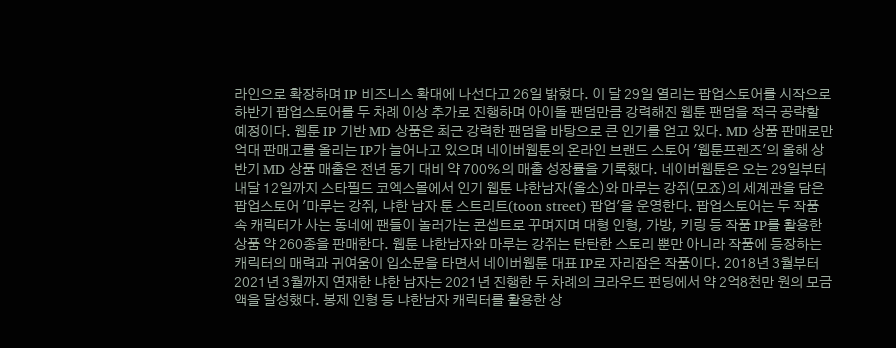라인으로 확장하며 IP 비즈니스 확대에 나선다고 26일 밝혔다. 이 달 29일 열리는 팝업스토어를 시작으로 하반기 팝업스토어를 두 차례 이상 추가로 진행하며 아이돌 팬덤만큼 강력해진 웹툰 팬덤을 적극 공략할 예정이다. 웹툰 IP 기반 MD 상품은 최근 강력한 팬덤을 바탕으로 큰 인기를 얻고 있다. MD 상품 판매로만 억대 판매고를 올리는 IP가 늘어나고 있으며 네이버웹툰의 온라인 브랜드 스토어 '웹툰프렌즈'의 올해 상반기 MD 상품 매출은 전년 동기 대비 약 700%의 매출 성장률을 기록했다. 네이버웹툰은 오는 29일부터 내달 12일까지 스타필드 코엑스몰에서 인기 웹툰 냐한남자(올소)와 마루는 강쥐(모죠)의 세계관을 담은 팝업스토어 '마루는 강쥐, 냐한 남자 툰 스트리트(toon street) 팝업'을 운영한다. 팝업스토어는 두 작품 속 캐릭터가 사는 동네에 팬들이 놀러가는 콘셉트로 꾸며지며 대형 인형, 가방, 키링 등 작품 IP를 활용한 상품 약 260종을 판매한다. 웹툰 냐한남자와 마루는 강쥐는 탄탄한 스토리 뿐만 아니라 작품에 등장하는 캐릭터의 매력과 귀여움이 입소문을 타면서 네이버웹툰 대표 IP로 자리잡은 작품이다. 2018년 3월부터 2021년 3월까지 연재한 냐한 남자는 2021년 진행한 두 차례의 크라우드 펀딩에서 약 2억8천만 원의 모금액을 달성했다. 봉제 인형 등 냐한남자 캐릭터를 활용한 상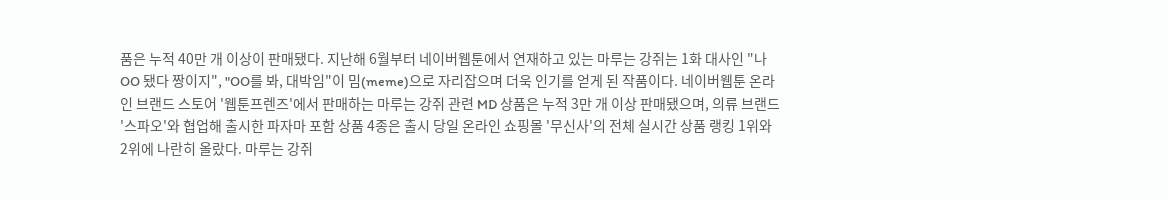품은 누적 40만 개 이상이 판매됐다. 지난해 6월부터 네이버웹툰에서 연재하고 있는 마루는 강쥐는 1화 대사인 "나 OO 됐다 짱이지", "OO를 봐, 대박임"이 밈(meme)으로 자리잡으며 더욱 인기를 얻게 된 작품이다. 네이버웹툰 온라인 브랜드 스토어 '웹툰프렌즈'에서 판매하는 마루는 강쥐 관련 MD 상품은 누적 3만 개 이상 판매됐으며, 의류 브랜드 '스파오'와 협업해 출시한 파자마 포함 상품 4종은 출시 당일 온라인 쇼핑몰 '무신사'의 전체 실시간 상품 랭킹 1위와 2위에 나란히 올랐다. 마루는 강쥐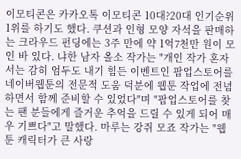이모티콘은 카카오톡 이모티콘 10대?20대 인기순위 1위를 하기도 했다. 쿠션과 인형 모양 자석을 판매하는 크라우드 펀딩에는 3주 만에 약 1억7천만 원이 모인 바 있다. 냐한 남자 올소 작가는 "개인 작가 혼자서는 감히 엄두도 내기 힘든 이벤트인 팝업스토어를 네이버웹툰의 전문적 도움 덕분에 웹툰 작업에 전념하면서 함께 준비할 수 있었다"며 "팝업스토어를 찾는 팬 분들에게 즐거운 추억을 드릴 수 있게 되어 매우 기쁘다"고 말했다. 마루는 강쥐 모죠 작가는 "웹툰 캐릭터가 큰 사랑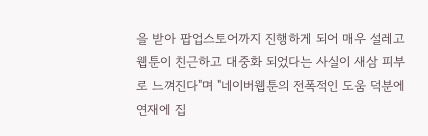을 받아 팝업스토어까지 진행하게 되어 매우 설레고 웹툰이 친근하고 대중화 되었다는 사실이 새삼 피부로 느껴진다"며 "네이버웹툰의 전폭적인 도움 덕분에 연재에 집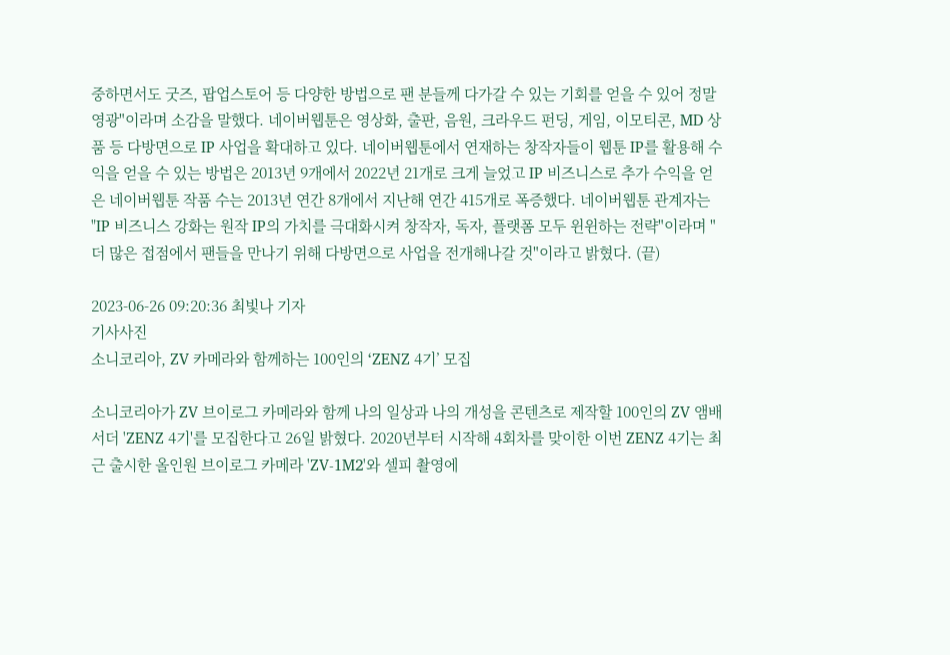중하면서도 굿즈, 팝업스토어 등 다양한 방법으로 팬 분들께 다가갈 수 있는 기회를 얻을 수 있어 정말 영광"이라며 소감을 말했다. 네이버웹툰은 영상화, 출판, 음원, 크라우드 펀딩, 게임, 이모티콘, MD 상품 등 다방면으로 IP 사업을 확대하고 있다. 네이버웹툰에서 연재하는 창작자들이 웹툰 IP를 활용해 수익을 얻을 수 있는 방법은 2013년 9개에서 2022년 21개로 크게 늘었고 IP 비즈니스로 추가 수익을 얻은 네이버웹툰 작품 수는 2013년 연간 8개에서 지난해 연간 415개로 폭증했다. 네이버웹툰 관계자는 "IP 비즈니스 강화는 원작 IP의 가치를 극대화시켜 창작자, 독자, 플랫폼 모두 윈윈하는 전략"이라며 "더 많은 접점에서 팬들을 만나기 위해 다방면으로 사업을 전개해나갈 것"이라고 밝혔다. (끝)

2023-06-26 09:20:36 최빛나 기자
기사사진
소니코리아, ZV 카메라와 함께하는 100인의 ‘ZENZ 4기’ 모집

소니코리아가 ZV 브이로그 카메라와 함께 나의 일상과 나의 개성을 콘텐츠로 제작할 100인의 ZV 앰배서더 'ZENZ 4기'를 모집한다고 26일 밝혔다. 2020년부터 시작해 4회차를 맞이한 이번 ZENZ 4기는 최근 출시한 올인원 브이로그 카메라 'ZV-1M2'와 셀피 촬영에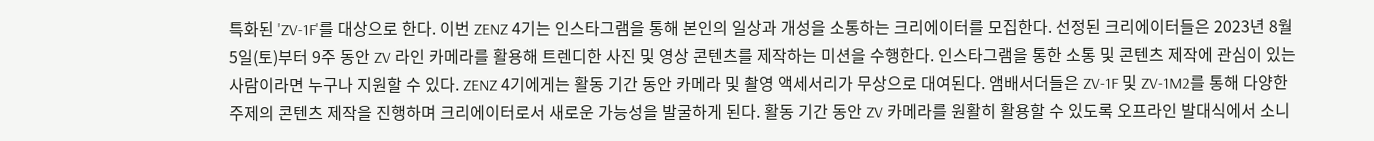특화된 'ZV-1F'를 대상으로 한다. 이번 ZENZ 4기는 인스타그램을 통해 본인의 일상과 개성을 소통하는 크리에이터를 모집한다. 선정된 크리에이터들은 2023년 8월 5일(토)부터 9주 동안 ZV 라인 카메라를 활용해 트렌디한 사진 및 영상 콘텐츠를 제작하는 미션을 수행한다. 인스타그램을 통한 소통 및 콘텐츠 제작에 관심이 있는 사람이라면 누구나 지원할 수 있다. ZENZ 4기에게는 활동 기간 동안 카메라 및 촬영 액세서리가 무상으로 대여된다. 앰배서더들은 ZV-1F 및 ZV-1M2를 통해 다양한 주제의 콘텐츠 제작을 진행하며 크리에이터로서 새로운 가능성을 발굴하게 된다. 활동 기간 동안 ZV 카메라를 원활히 활용할 수 있도록 오프라인 발대식에서 소니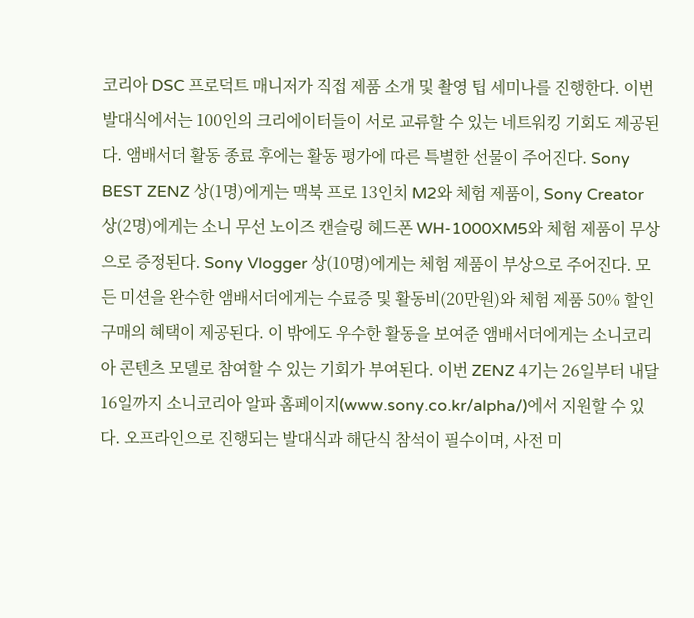코리아 DSC 프로덕트 매니저가 직접 제품 소개 및 촬영 팁 세미나를 진행한다. 이번 발대식에서는 100인의 크리에이터들이 서로 교류할 수 있는 네트워킹 기회도 제공된다. 앰배서더 활동 종료 후에는 활동 평가에 따른 특별한 선물이 주어진다. Sony BEST ZENZ 상(1명)에게는 맥북 프로 13인치 M2와 체험 제품이, Sony Creator 상(2명)에게는 소니 무선 노이즈 캔슬링 헤드폰 WH-1000XM5와 체험 제품이 무상으로 증정된다. Sony Vlogger 상(10명)에게는 체험 제품이 부상으로 주어진다. 모든 미션을 완수한 앰배서더에게는 수료증 및 활동비(20만원)와 체험 제품 50% 할인 구매의 혜택이 제공된다. 이 밖에도 우수한 활동을 보여준 앰배서더에게는 소니코리아 콘텐츠 모델로 참여할 수 있는 기회가 부여된다. 이번 ZENZ 4기는 26일부터 내달 16일까지 소니코리아 알파 홈페이지(www.sony.co.kr/alpha/)에서 지원할 수 있다. 오프라인으로 진행되는 발대식과 해단식 참석이 필수이며, 사전 미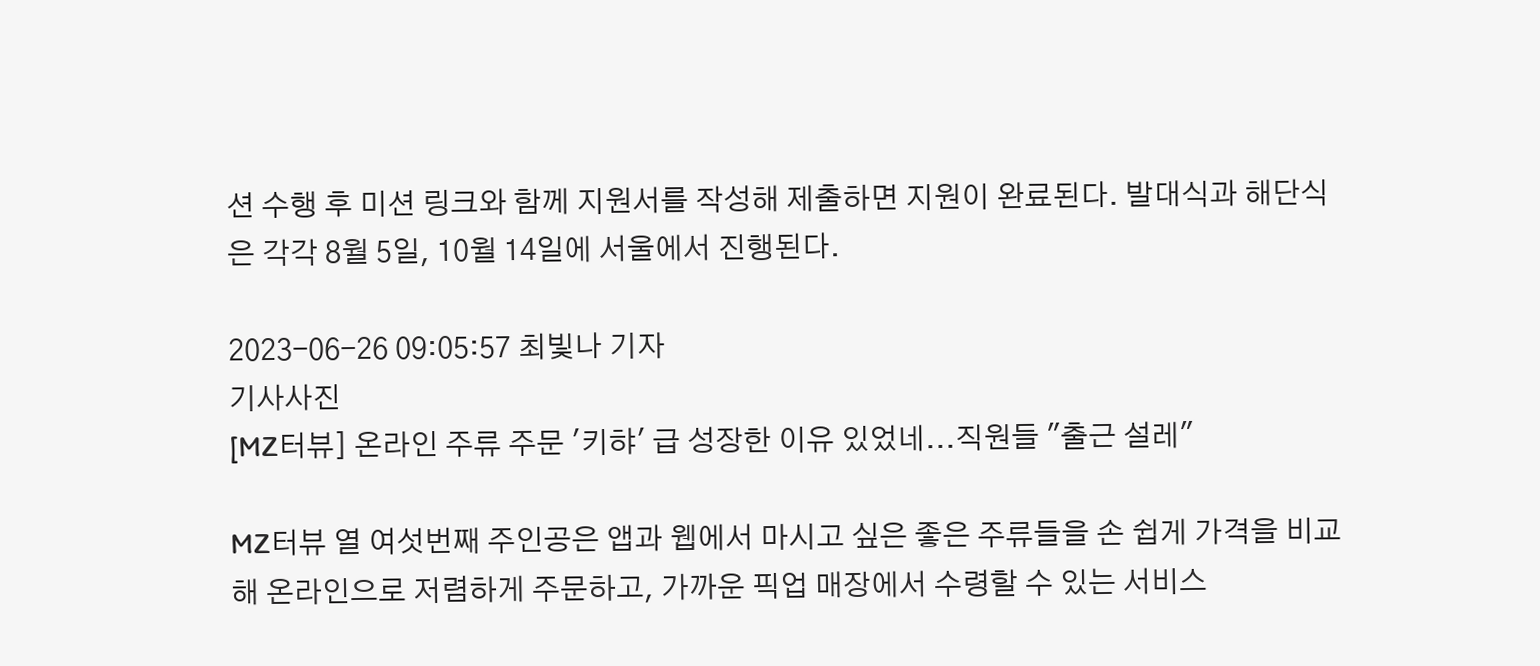션 수행 후 미션 링크와 함께 지원서를 작성해 제출하면 지원이 완료된다. 발대식과 해단식은 각각 8월 5일, 10월 14일에 서울에서 진행된다.

2023-06-26 09:05:57 최빛나 기자
기사사진
[MZ터뷰] 온라인 주류 주문 '키햐' 급 성장한 이유 있었네...직원들 "출근 설레"

MZ터뷰 열 여섯번째 주인공은 앱과 웹에서 마시고 싶은 좋은 주류들을 손 쉽게 가격을 비교해 온라인으로 저렴하게 주문하고, 가까운 픽업 매장에서 수령할 수 있는 서비스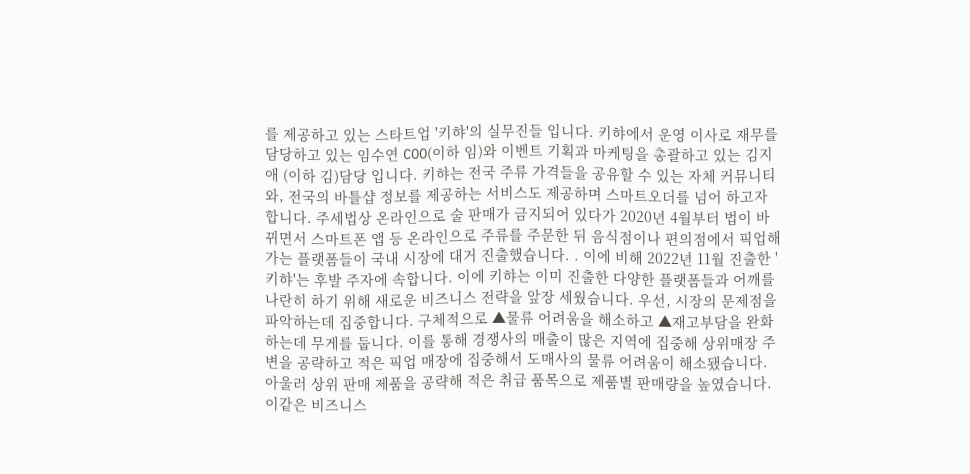를 제공하고 있는 스타트업 '키햐'의 실무진들 입니다. 키햐에서 운영 이사로 재무를 담당하고 있는 임수연 COO(이하 임)와 이벤트 기획과 마케팅을 총괄하고 있는 김지애 (이하 김)담당 입니다. 키햐는 전국 주류 가격들을 공유할 수 있는 자체 커뮤니티와, 전국의 바틀샵 정보를 제공하는 서비스도 제공하며 스마트오더를 넘어 하고자 합니다. 주세법상 온라인으로 술 판매가 금지되어 있다가 2020년 4월부터 법이 바뀌면서 스마트폰 앱 등 온라인으로 주류를 주문한 뒤 음식점이나 편의점에서 픽업해가는 플랫폼들이 국내 시장에 대거 진출했습니다. . 이에 비해 2022년 11월 진출한 '키햐'는 후발 주자에 속합니다. 이에 키햐는 이미 진출한 다양한 플랫폼들과 어깨를 나란히 하기 위해 새로운 비즈니스 전략을 앞장 세웠습니다. 우선, 시장의 문제점을 파악하는데 집중합니다. 구체적으로 ▲물류 어려움을 해소하고 ▲재고부담을 완화하는데 무게를 둡니다. 이를 통해 경쟁사의 매출이 많은 지역에 집중해 상위매장 주변을 공략하고 적은 픽업 매장에 집중해서 도매사의 물류 어려움이 해소됐습니다. 아울러 상위 판매 제품을 공략해 적은 취급 품목으로 제품별 판매량을 높였습니다. 이같은 비즈니스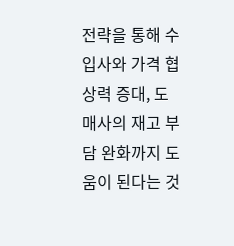전략을 통해 수입사와 가격 협상력 증대, 도매사의 재고 부담 완화까지 도움이 된다는 것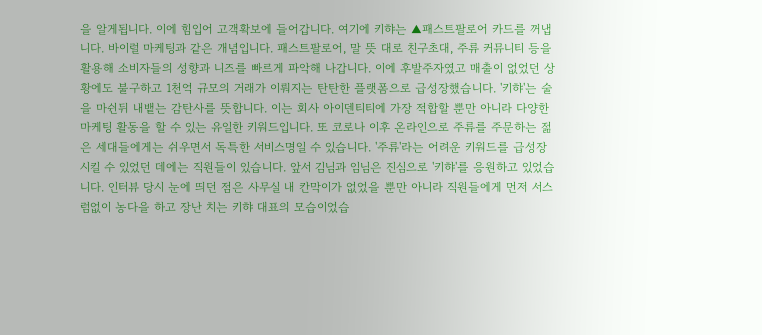을 알게됩니다. 이에 힘입어 고객확보에 들어갑니다. 여기에 키햐는 ▲패스트팔로어 카드를 꺼냅니다. 바이럴 마케팅과 같은 개념입니다. 패스트팔로어, 말 뜻 대로 친구초대, 주류 커뮤니티 등을 활용해 소비자들의 성향과 니즈를 빠르게 파악해 나갑니다. 이에 후발주자였고 매출이 없었던 상황에도 불구하고 1천억 규모의 거래가 이뤄지는 탄탄한 플랫폼으로 급성장했습니다. '키햐'는 술을 마쉰뒤 내뱉는 감탄사를 뜻합니다. 이는 회사 아이덴티티에 가장 적합할 뿐만 아니라 다양한 마케팅 활동을 할 수 있는 유일한 키워드입니다. 또 코로나 이후 온라인으로 주류를 주문하는 젊은 세대들에게는 쉬우면서 독특한 서비스명일 수 있습니다. '주류'라는 어려운 키워드를 급성장 시킬 수 있었던 데에는 직원들이 있습니다. 앞서 김님과 임님은 진심으로 '키햐'를 응원하고 있었습니다. 인터뷰 당시 눈에 띄던 점은 사무실 내 칸막이가 없었을 뿐만 아니라 직원들에게 먼저 서스럼없이 농다을 하고 장난 치는 키햐 대표의 모습이었습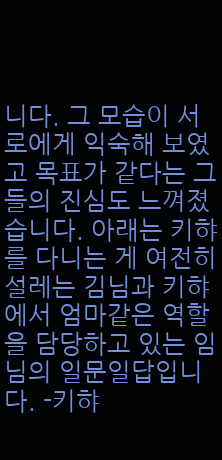니다. 그 모습이 서로에게 익숙해 보였고 목표가 같다는 그들의 진심도 느껴졌습니다. 아래는 키햐를 다니는 게 여전히 설레는 김님과 키햐에서 엄마같은 역할을 담당하고 있는 임님의 일문일답입니다. -키햐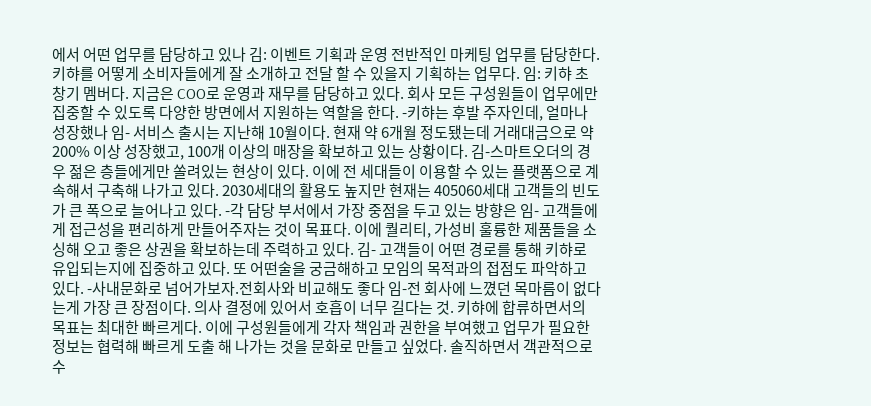에서 어떤 업무를 담당하고 있나 김: 이벤트 기획과 운영 전반적인 마케팅 업무를 담당한다. 키햐를 어떻게 소비자들에게 잘 소개하고 전달 할 수 있을지 기획하는 업무다. 임: 키햐 초창기 멤버다. 지금은 COO로 운영과 재무를 담당하고 있다. 회사 모든 구성원들이 업무에만 집중할 수 있도록 다양한 방면에서 지원하는 역할을 한다. -키햐는 후발 주자인데, 얼마나 성장했나 임- 서비스 출시는 지난해 10월이다. 현재 약 6개월 정도됐는데 거래대금으로 약 200% 이상 성장했고, 100개 이상의 매장을 확보하고 있는 상황이다. 김-스마트오더의 경우 젊은 층들에게만 쏠려있는 현상이 있다. 이에 전 세대들이 이용할 수 있는 플랫폼으로 계속해서 구축해 나가고 있다. 2030세대의 활용도 높지만 현재는 405060세대 고객들의 빈도가 큰 폭으로 늘어나고 있다. -각 담당 부서에서 가장 중점을 두고 있는 방향은 임- 고객들에게 접근성을 편리하게 만들어주자는 것이 목표다. 이에 퀄리티, 가성비 훌륭한 제품들을 소싱해 오고 좋은 상권을 확보하는데 주력하고 있다. 김- 고객들이 어떤 경로를 통해 키햐로 유입되는지에 집중하고 있다. 또 어떤술을 궁금해하고 모임의 목적과의 접점도 파악하고 있다. -사내문화로 넘어가보자.전회사와 비교해도 좋다 임-전 회사에 느꼈던 목마름이 없다는게 가장 큰 장점이다. 의사 결정에 있어서 호흡이 너무 길다는 것. 키햐에 합류하면서의 목표는 최대한 빠르게다. 이에 구성원들에게 각자 책임과 권한을 부여했고 업무가 필요한 정보는 협력해 빠르게 도출 해 나가는 것을 문화로 만들고 싶었다. 솔직하면서 객관적으로 수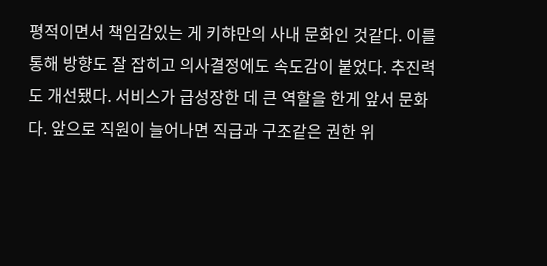평적이면서 책임감있는 게 키햐만의 사내 문화인 것같다. 이를 통해 방향도 잘 잡히고 의사결정에도 속도감이 붙었다. 추진력도 개선됐다. 서비스가 급성장한 데 큰 역할을 한게 앞서 문화다. 앞으로 직원이 늘어나면 직급과 구조같은 권한 위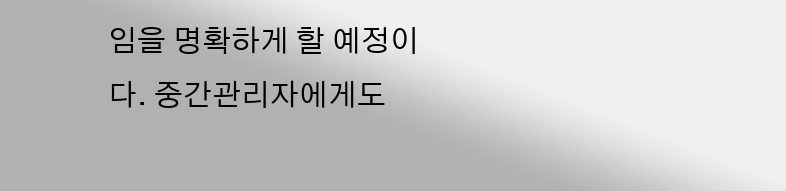임을 명확하게 할 예정이다. 중간관리자에게도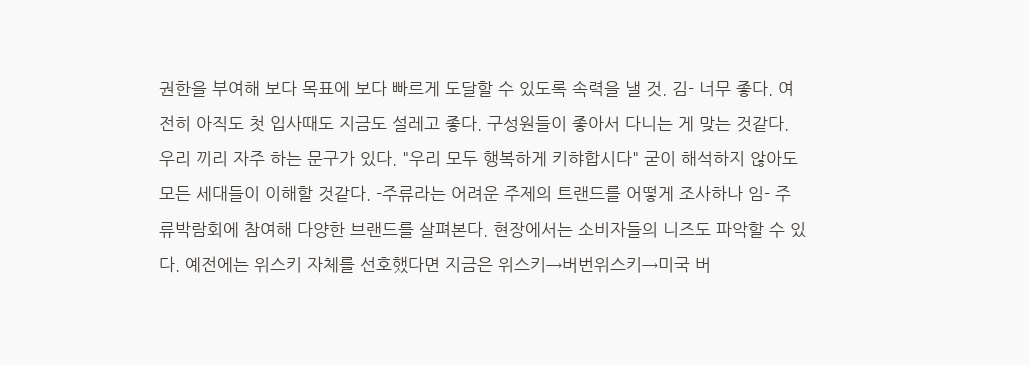권한을 부여해 보다 목표에 보다 빠르게 도달할 수 있도록 속력을 낼 것. 김- 너무 좋다. 여전히 아직도 첫 입사때도 지금도 설레고 좋다. 구성원들이 좋아서 다니는 게 맞는 것같다. 우리 끼리 자주 하는 문구가 있다. "우리 모두 행복하게 키햐합시다" 굳이 해석하지 않아도 모든 세대들이 이해할 것같다. -주류라는 어려운 주제의 트랜드를 어떻게 조사하나 임- 주류박람회에 참여해 다양한 브랜드를 살펴본다. 현장에서는 소비자들의 니즈도 파악할 수 있다. 예전에는 위스키 자체를 선호했다면 지금은 위스키→버번위스키→미국 버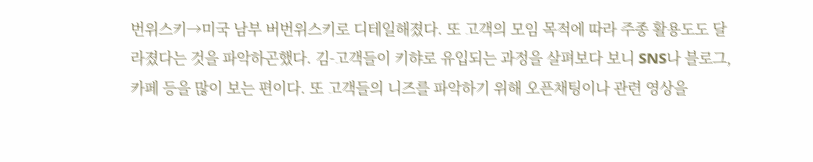번위스키→미국 남부 버번위스키로 디테일해졌다. 또 고객의 모임 목적에 따라 주종 활용도도 달라졌다는 것을 파악하곤했다. 김-고객들이 키햐로 유입되는 과정을 살펴보다 보니 SNS나 블로그, 카페 등을 많이 보는 편이다. 또 고객들의 니즈를 파악하기 위해 오픈채팅이나 관련 영상을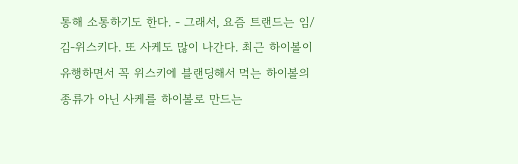통해 소통하기도 한다. - 그래서, 요즘 트랜드는 임/김-위스키다. 또 사케도 많이 나간다. 최근 하이볼이 유행하면서 꼭 위스키에 블랜딩해서 먹는 하이볼의 종류가 아닌 사케를 하이볼로 만드는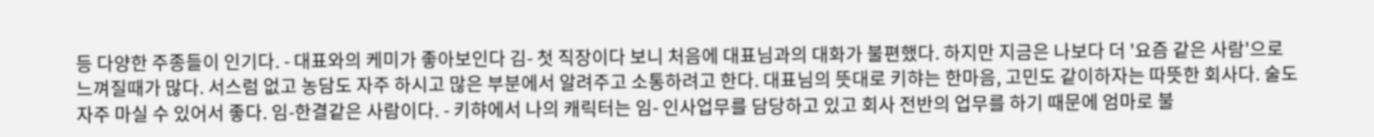등 다양한 주종들이 인기다. - 대표와의 케미가 좋아보인다 김- 첫 직장이다 보니 처음에 대표님과의 대화가 불편했다. 하지만 지금은 나보다 더 '요즘 같은 사람'으로 느껴질때가 많다. 서스럼 없고 농담도 자주 하시고 많은 부분에서 알려주고 소통하려고 한다. 대표님의 뜻대로 키햐는 한마음, 고민도 같이하자는 따뜻한 회사다. 술도 자주 마실 수 있어서 좋다. 임-한결같은 사람이다. - 키햐에서 나의 캐릭터는 임- 인사업무를 담당하고 있고 회사 전반의 업무를 하기 때문에 엄마로 불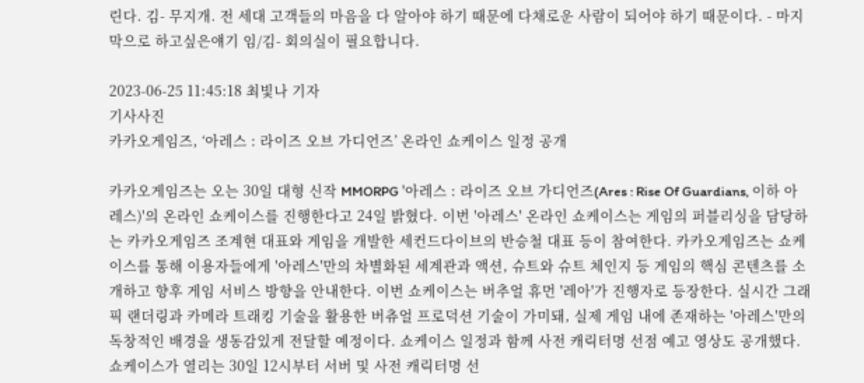린다. 김- 무지개. 전 세대 고객들의 마음을 다 알아야 하기 때문에 다채로운 사람이 되어야 하기 때문이다. - 마지막으로 하고싶은얘기 임/김- 회의실이 필요합니다.

2023-06-25 11:45:18 최빛나 기자
기사사진
카카오게임즈, ‘아레스 : 라이즈 오브 가디언즈’ 온라인 쇼케이스 일정 공개

카카오게임즈는 오는 30일 대형 신작 MMORPG '아레스 : 라이즈 오브 가디언즈(Ares : Rise Of Guardians, 이하 아레스)'의 온라인 쇼케이스를 진행한다고 24일 밝혔다. 이번 '아레스' 온라인 쇼케이스는 게임의 퍼블리싱을 담당하는 카카오게임즈 조계현 대표와 게임을 개발한 세컨드다이브의 반승철 대표 등이 참여한다. 카카오게임즈는 쇼케이스를 통해 이용자들에게 '아레스'만의 차별화된 세계관과 액션, 슈트와 슈트 체인지 등 게임의 핵심 콘텐츠를 소개하고 향후 게임 서비스 방향을 안내한다. 이번 쇼케이스는 버추얼 휴먼 '레아'가 진행자로 등장한다. 실시간 그래픽 랜더링과 카메라 트래킹 기술을 활용한 버츄얼 프로덕션 기술이 가미돼, 실제 게임 내에 존재하는 '아레스'만의 독창적인 배경을 생동감있게 전달할 예정이다. 쇼케이스 일정과 함께 사전 캐릭터명 선점 예고 영상도 공개했다. 쇼케이스가 열리는 30일 12시부터 서버 및 사전 캐릭터명 선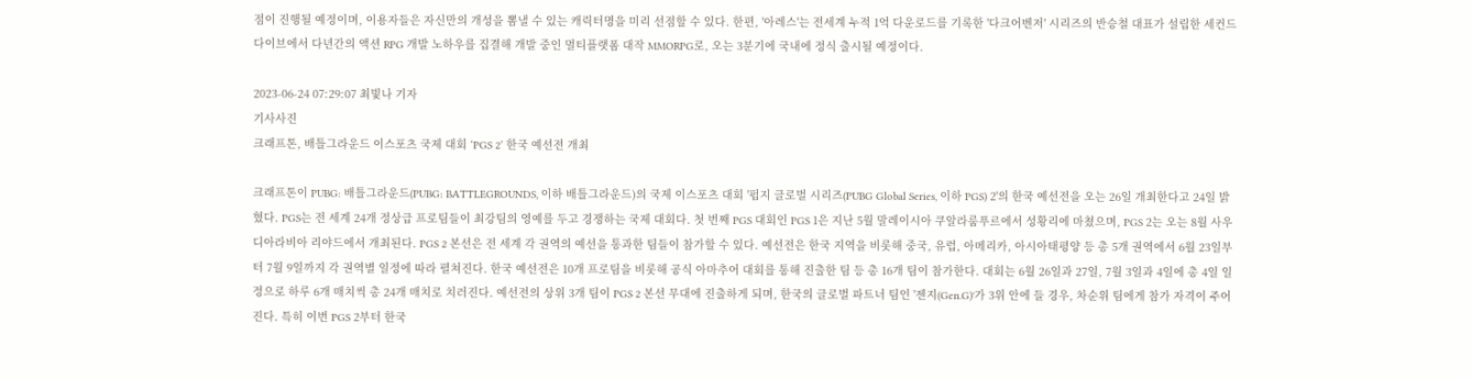점이 진행될 예정이며, 이용자들은 자신만의 개성을 뽐낼 수 있는 캐릭터명을 미리 선점할 수 있다. 한편, '아레스'는 전세계 누적 1억 다운로드를 기록한 '다크어벤저' 시리즈의 반승철 대표가 설립한 세컨드다이브에서 다년간의 액션 RPG 개발 노하우를 집결해 개발 중인 멀티플랫폼 대작 MMORPG로, 오는 3분기에 국내에 정식 출시될 예정이다.

2023-06-24 07:29:07 최빛나 기자
기사사진
크래프톤, 배틀그라운드 이스포츠 국제 대회 ‘PGS 2’ 한국 예선전 개최

크래프톤이 PUBG: 배틀그라운드(PUBG: BATTLEGROUNDS, 이하 배틀그라운드)의 국제 이스포츠 대회 '펍지 글로벌 시리즈(PUBG Global Series, 이하 PGS) 2'의 한국 예선전을 오는 26일 개최한다고 24일 밝혔다. PGS는 전 세계 24개 정상급 프로팀들이 최강팀의 영예를 두고 경쟁하는 국제 대회다. 첫 번째 PGS 대회인 PGS 1은 지난 5월 말레이시아 쿠알라룸푸르에서 성황리에 마쳤으며, PGS 2는 오는 8월 사우디아라비아 리야드에서 개최된다. PGS 2 본선은 전 세계 각 권역의 예선을 통과한 팀들이 참가할 수 있다. 예선전은 한국 지역을 비롯해 중국, 유럽, 아메리카, 아시아태평양 등 총 5개 권역에서 6월 23일부터 7월 9일까지 각 권역별 일정에 따라 펼쳐진다. 한국 예선전은 10개 프로팀을 비롯해 공식 아마추어 대회를 통해 진출한 팀 등 총 16개 팀이 참가한다. 대회는 6월 26일과 27일, 7월 3일과 4일에 총 4일 일정으로 하루 6개 매치씩 총 24개 매치로 치러진다. 예선전의 상위 3개 팀이 PGS 2 본선 무대에 진출하게 되며, 한국의 글로벌 파트너 팀인 '젠지(Gen.G)'가 3위 안에 들 경우, 차순위 팀에게 참가 자격이 주어진다. 특히 이번 PGS 2부터 한국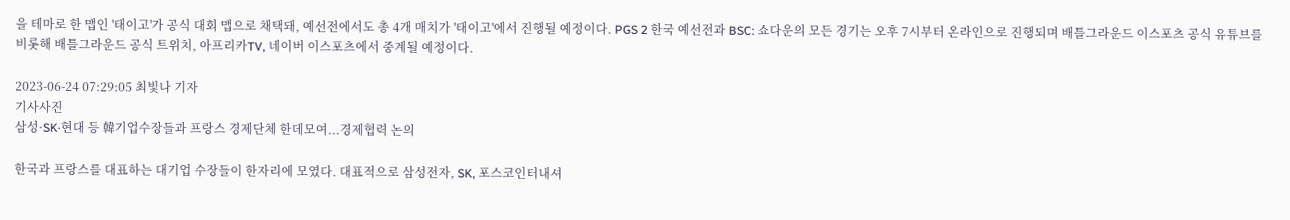을 테마로 한 맵인 '태이고'가 공식 대회 맵으로 채택돼, 예선전에서도 총 4개 매치가 '태이고'에서 진행될 예정이다. PGS 2 한국 예선전과 BSC: 쇼다운의 모든 경기는 오후 7시부터 온라인으로 진행되며 배틀그라운드 이스포츠 공식 유튜브를 비롯해 배틀그라운드 공식 트위치, 아프리카TV, 네이버 이스포츠에서 중계될 예정이다.

2023-06-24 07:29:05 최빛나 기자
기사사진
삼성·SK·현대 등 韓기업수장들과 프랑스 경제단체 한데모여...경제협력 논의

한국과 프랑스를 대표하는 대기업 수장들이 한자리에 모였다. 대표적으로 삼성전자, SK, 포스코인터내셔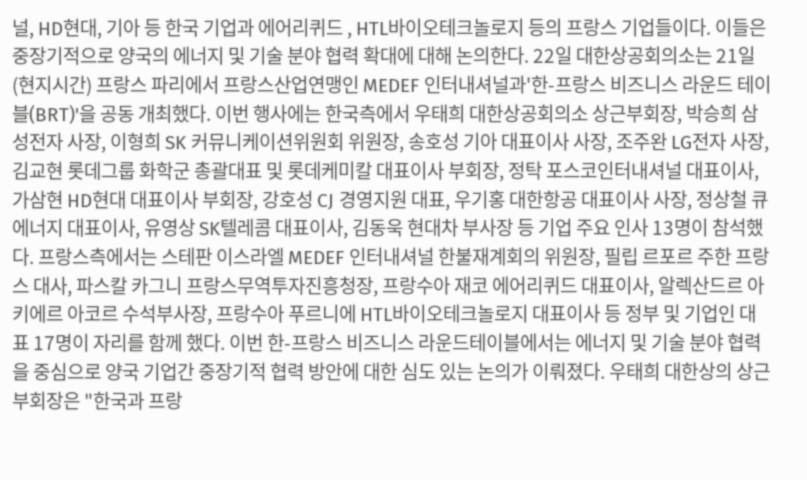널, HD현대, 기아 등 한국 기업과 에어리퀴드 , HTL바이오테크놀로지 등의 프랑스 기업들이다. 이들은 중장기적으로 양국의 에너지 및 기술 분야 협력 확대에 대해 논의한다. 22일 대한상공회의소는 21일(현지시간) 프랑스 파리에서 프랑스산업연맹인 MEDEF 인터내셔널과'한-프랑스 비즈니스 라운드 테이블(BRT)'을 공동 개최했다. 이번 행사에는 한국측에서 우태희 대한상공회의소 상근부회장, 박승희 삼성전자 사장, 이형희 SK 커뮤니케이션위원회 위원장, 송호성 기아 대표이사 사장, 조주완 LG전자 사장, 김교현 롯데그룹 화학군 총괄대표 및 롯데케미칼 대표이사 부회장, 정탁 포스코인터내셔널 대표이사, 가삼현 HD현대 대표이사 부회장, 강호성 CJ 경영지원 대표, 우기홍 대한항공 대표이사 사장, 정상철 큐에너지 대표이사, 유영상 SK텔레콤 대표이사, 김동욱 현대차 부사장 등 기업 주요 인사 13명이 참석했다. 프랑스측에서는 스테판 이스라엘 MEDEF 인터내셔널 한불재계회의 위원장, 필립 르포르 주한 프랑스 대사, 파스칼 카그니 프랑스무역투자진흥청장, 프랑수아 재코 에어리퀴드 대표이사, 알렉산드르 아키에르 아코르 수석부사장, 프랑수아 푸르니에 HTL바이오테크놀로지 대표이사 등 정부 및 기업인 대표 17명이 자리를 함께 했다. 이번 한-프랑스 비즈니스 라운드테이블에서는 에너지 및 기술 분야 협력을 중심으로 양국 기업간 중장기적 협력 방안에 대한 심도 있는 논의가 이뤄졌다. 우태희 대한상의 상근부회장은 "한국과 프랑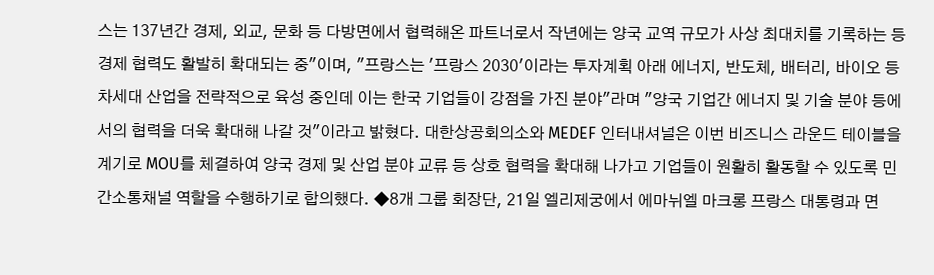스는 137년간 경제, 외교, 문화 등 다방면에서 협력해온 파트너로서 작년에는 양국 교역 규모가 사상 최대치를 기록하는 등 경제 협력도 활발히 확대되는 중"이며, "프랑스는 '프랑스 2030'이라는 투자계획 아래 에너지, 반도체, 배터리, 바이오 등 차세대 산업을 전략적으로 육성 중인데 이는 한국 기업들이 강점을 가진 분야"라며 "양국 기업간 에너지 및 기술 분야 등에서의 협력을 더욱 확대해 나갈 것"이라고 밝혔다. 대한상공회의소와 MEDEF 인터내셔널은 이번 비즈니스 라운드 테이블을 계기로 MOU를 체결하여 양국 경제 및 산업 분야 교류 등 상호 협력을 확대해 나가고 기업들이 원활히 활동할 수 있도록 민간소통채널 역할을 수행하기로 합의했다. ◆8개 그룹 회장단, 21일 엘리제궁에서 에마뉘엘 마크롱 프랑스 대통령과 면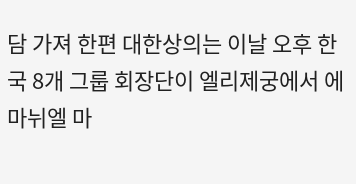담 가져 한편 대한상의는 이날 오후 한국 8개 그룹 회장단이 엘리제궁에서 에마뉘엘 마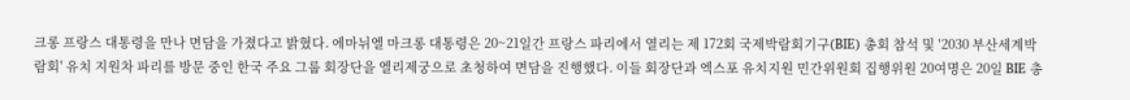크롱 프랑스 대통령을 만나 면담을 가졌다고 밝혔다. 에마뉘엘 마크롱 대통령은 20~21일간 프랑스 파리에서 열리는 제 172회 국제박람회기구(BIE) 총회 참석 및 '2030 부산세계박람회' 유치 지원차 파리를 방문 중인 한국 주요 그룹 회장단을 엘리제궁으로 초청하여 면담을 진행했다. 이들 회장단과 엑스포 유치지원 민간위원회 집행위원 20여명은 20일 BIE 총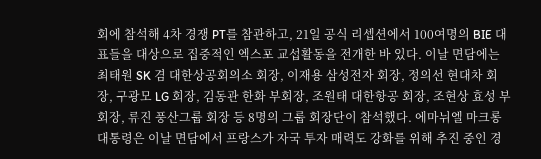회에 참석해 4차 경쟁 PT를 참관하고, 21일 공식 리셉션에서 100여명의 BIE 대표들을 대상으로 집중적인 엑스포 교섭활동을 전개한 바 있다. 이날 면담에는 최태원 SK 겸 대한상공회의소 회장, 이재용 삼성전자 회장, 정의선 현대차 회장, 구광모 LG 회장, 김동관 한화 부회장, 조원태 대한항공 회장, 조현상 효성 부회장, 류진 풍산그룹 회장 등 8명의 그룹 회장단이 참석했다. 에마뉘엘 마크롱 대통령은 이날 면담에서 프랑스가 자국 투자 매력도 강화를 위해 추진 중인 경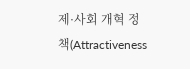제·사회 개혁 정책(Attractiveness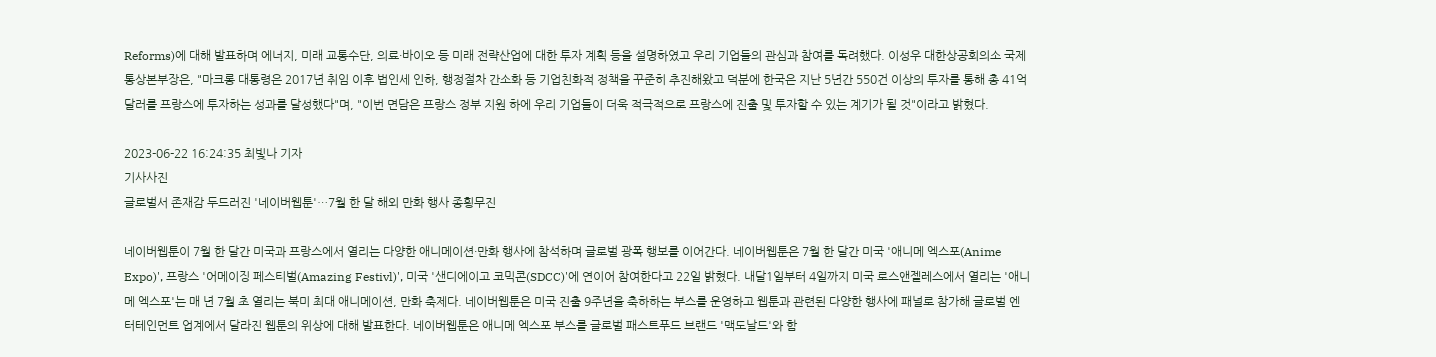Reforms)에 대해 발표하며 에너지, 미래 교통수단, 의료·바이오 등 미래 전략산업에 대한 투자 계획 등을 설명하였고 우리 기업들의 관심과 참여를 독려했다. 이성우 대한상공회의소 국제통상본부장은, "마크롱 대통령은 2017년 취임 이후 법인세 인하, 행정절차 간소화 등 기업친화적 정책을 꾸준히 추진해왔고 덕분에 한국은 지난 5년간 550건 이상의 투자를 통해 총 41억 달러를 프랑스에 투자하는 성과를 달성했다"며, "이번 면담은 프랑스 정부 지원 하에 우리 기업들이 더욱 적극적으로 프랑스에 진출 및 투자할 수 있는 계기가 될 것"이라고 밝혔다.

2023-06-22 16:24:35 최빛나 기자
기사사진
글로벌서 존재감 두드러진 '네이버웹툰'…7월 한 달 해외 만화 행사 종횡무진

네이버웹툰이 7월 한 달간 미국과 프랑스에서 열리는 다양한 애니메이션·만화 행사에 참석하며 글로벌 광폭 행보를 이어간다. 네이버웹툰은 7월 한 달간 미국 '애니메 엑스포(Anime Expo)', 프랑스 '어메이징 페스티벌(Amazing Festivl)', 미국 '샌디에이고 코믹콘(SDCC)'에 연이어 참여한다고 22일 밝혔다. 내달1일부터 4일까지 미국 로스앤젤레스에서 열리는 '애니메 엑스포'는 매 년 7월 초 열리는 북미 최대 애니메이션, 만화 축제다. 네이버웹툰은 미국 진출 9주년을 축하하는 부스를 운영하고 웹툰과 관련된 다양한 행사에 패널로 참가해 글로벌 엔터테인먼트 업계에서 달라진 웹툰의 위상에 대해 발표한다. 네이버웹툰은 애니메 엑스포 부스를 글로벌 패스트푸드 브랜드 '맥도날드'와 함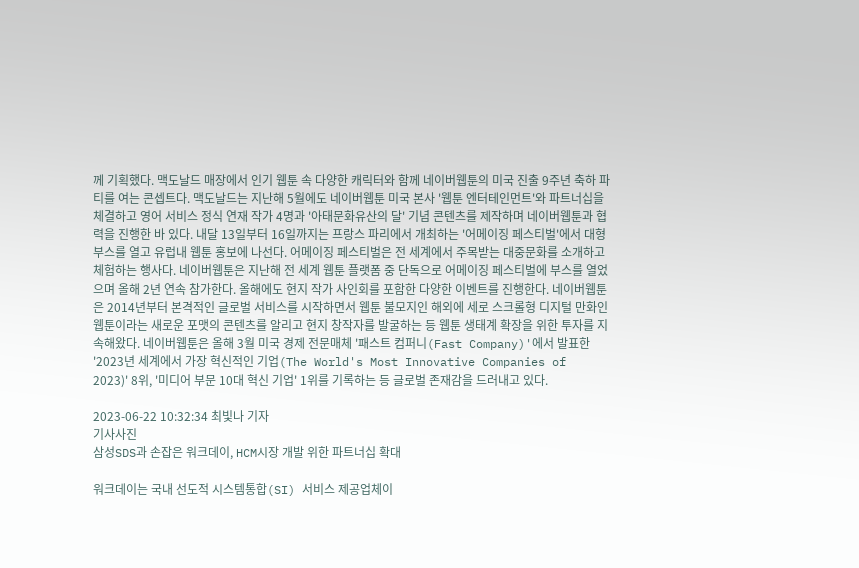께 기획했다. 맥도날드 매장에서 인기 웹툰 속 다양한 캐릭터와 함께 네이버웹툰의 미국 진출 9주년 축하 파티를 여는 콘셉트다. 맥도날드는 지난해 5월에도 네이버웹툰 미국 본사 '웹툰 엔터테인먼트'와 파트너십을 체결하고 영어 서비스 정식 연재 작가 4명과 '아태문화유산의 달' 기념 콘텐츠를 제작하며 네이버웹툰과 협력을 진행한 바 있다. 내달 13일부터 16일까지는 프랑스 파리에서 개최하는 '어메이징 페스티벌'에서 대형 부스를 열고 유럽내 웹툰 홍보에 나선다. 어메이징 페스티벌은 전 세계에서 주목받는 대중문화를 소개하고 체험하는 행사다. 네이버웹툰은 지난해 전 세계 웹툰 플랫폼 중 단독으로 어메이징 페스티벌에 부스를 열었으며 올해 2년 연속 참가한다. 올해에도 현지 작가 사인회를 포함한 다양한 이벤트를 진행한다. 네이버웹툰은 2014년부터 본격적인 글로벌 서비스를 시작하면서 웹툰 불모지인 해외에 세로 스크롤형 디지털 만화인 웹툰이라는 새로운 포맷의 콘텐츠를 알리고 현지 창작자를 발굴하는 등 웹툰 생태계 확장을 위한 투자를 지속해왔다. 네이버웹툰은 올해 3월 미국 경제 전문매체 '패스트 컴퍼니(Fast Company)'에서 발표한 '2023년 세계에서 가장 혁신적인 기업(The World's Most Innovative Companies of 2023)' 8위, '미디어 부문 10대 혁신 기업' 1위를 기록하는 등 글로벌 존재감을 드러내고 있다.

2023-06-22 10:32:34 최빛나 기자
기사사진
삼성SDS과 손잡은 워크데이, HCM시장 개발 위한 파트너십 확대

워크데이는 국내 선도적 시스템통합(SI) 서비스 제공업체이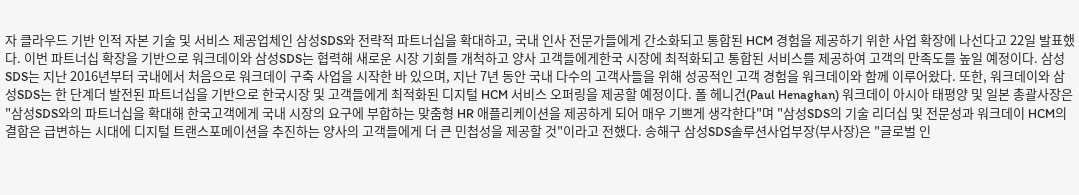자 클라우드 기반 인적 자본 기술 및 서비스 제공업체인 삼성SDS와 전략적 파트너십을 확대하고, 국내 인사 전문가들에게 간소화되고 통합된 HCM 경험을 제공하기 위한 사업 확장에 나선다고 22일 발표했다. 이번 파트너십 확장을 기반으로 워크데이와 삼성SDS는 협력해 새로운 시장 기회를 개척하고 양사 고객들에게한국 시장에 최적화되고 통합된 서비스를 제공하여 고객의 만족도를 높일 예정이다. 삼성SDS는 지난 2016년부터 국내에서 처음으로 워크데이 구축 사업을 시작한 바 있으며, 지난 7년 동안 국내 다수의 고객사들을 위해 성공적인 고객 경험을 워크데이와 함께 이루어왔다. 또한, 워크데이와 삼성SDS는 한 단계더 발전된 파트너십을 기반으로 한국시장 및 고객들에게 최적화된 디지털 HCM 서비스 오퍼링을 제공할 예정이다. 폴 헤니건(Paul Henaghan) 워크데이 아시아 태평양 및 일본 총괄사장은 "삼성SDS와의 파트너십을 확대해 한국고객에게 국내 시장의 요구에 부합하는 맞춤형 HR 애플리케이션을 제공하게 되어 매우 기쁘게 생각한다"며 "삼성SDS의 기술 리더십 및 전문성과 워크데이 HCM의 결합은 급변하는 시대에 디지털 트랜스포메이션을 추진하는 양사의 고객들에게 더 큰 민첩성을 제공할 것"이라고 전했다. 송해구 삼성SDS솔루션사업부장(부사장)은 "글로벌 인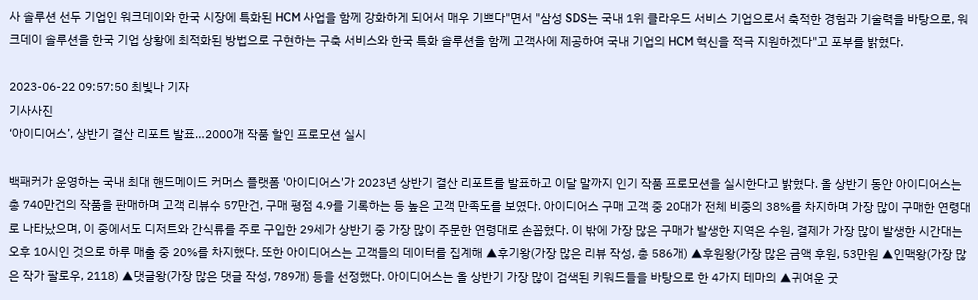사 솔루션 선두 기업인 워크데이와 한국 시장에 특화된 HCM 사업을 함께 강화하게 되어서 매우 기쁘다"면서 "삼성 SDS는 국내 1위 클라우드 서비스 기업으로서 축적한 경험과 기술력을 바탕으로, 워크데이 솔루션을 한국 기업 상황에 최적화된 방법으로 구현하는 구축 서비스와 한국 특화 솔루션을 함께 고객사에 제공하여 국내 기업의 HCM 혁신을 적극 지원하겠다"고 포부를 밝혔다.

2023-06-22 09:57:50 최빛나 기자
기사사진
‘아이디어스’, 상반기 결산 리포트 발표…2000개 작품 할인 프로모션 실시

백패커가 운영하는 국내 최대 핸드메이드 커머스 플랫폼 '아이디어스'가 2023년 상반기 결산 리포트를 발표하고 이달 말까지 인기 작품 프로모션을 실시한다고 밝혔다. 올 상반기 동안 아이디어스는 총 740만건의 작품을 판매하며 고객 리뷰수 57만건, 구매 평점 4.9를 기록하는 등 높은 고객 만족도를 보였다. 아이디어스 구매 고객 중 20대가 전체 비중의 38%를 차지하며 가장 많이 구매한 연령대로 나타났으며, 이 중에서도 디저트와 간식류를 주로 구입한 29세가 상반기 중 가장 많이 주문한 연령대로 손꼽혔다. 이 밖에 가장 많은 구매가 발생한 지역은 수원, 결제가 가장 많이 발생한 시간대는 오후 10시인 것으로 하루 매출 중 20%를 차지했다. 또한 아이디어스는 고객들의 데이터를 집계해 ▲후기왕(가장 많은 리뷰 작성, 총 586개) ▲후원왕(가장 많은 금액 후원, 53만원 ▲인맥왕(가장 많은 작가 팔로우, 2118) ▲댓글왕(가장 많은 댓글 작성, 789개) 등을 선정했다. 아이디어스는 올 상반기 가장 많이 검색된 키워드들을 바탕으로 한 4가지 테마의 ▲귀여운 굿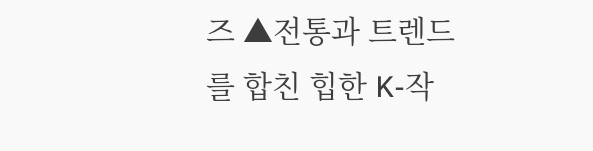즈 ▲전통과 트렌드를 합친 힙한 K-작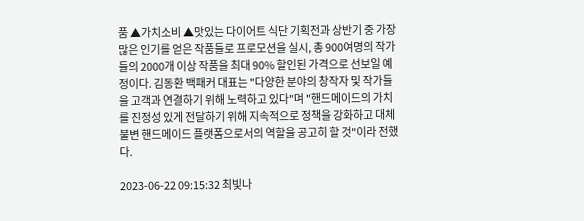품 ▲가치소비 ▲맛있는 다이어트 식단 기획전과 상반기 중 가장 많은 인기를 얻은 작품들로 프로모션을 실시, 총 900여명의 작가들의 2000개 이상 작품을 최대 90% 할인된 가격으로 선보일 예정이다. 김동환 백패커 대표는 "다양한 분야의 창작자 및 작가들을 고객과 연결하기 위해 노력하고 있다"며 "핸드메이드의 가치를 진정성 있게 전달하기 위해 지속적으로 정책을 강화하고 대체 불변 핸드메이드 플랫폼으로서의 역할을 공고히 할 것"이라 전했다.

2023-06-22 09:15:32 최빛나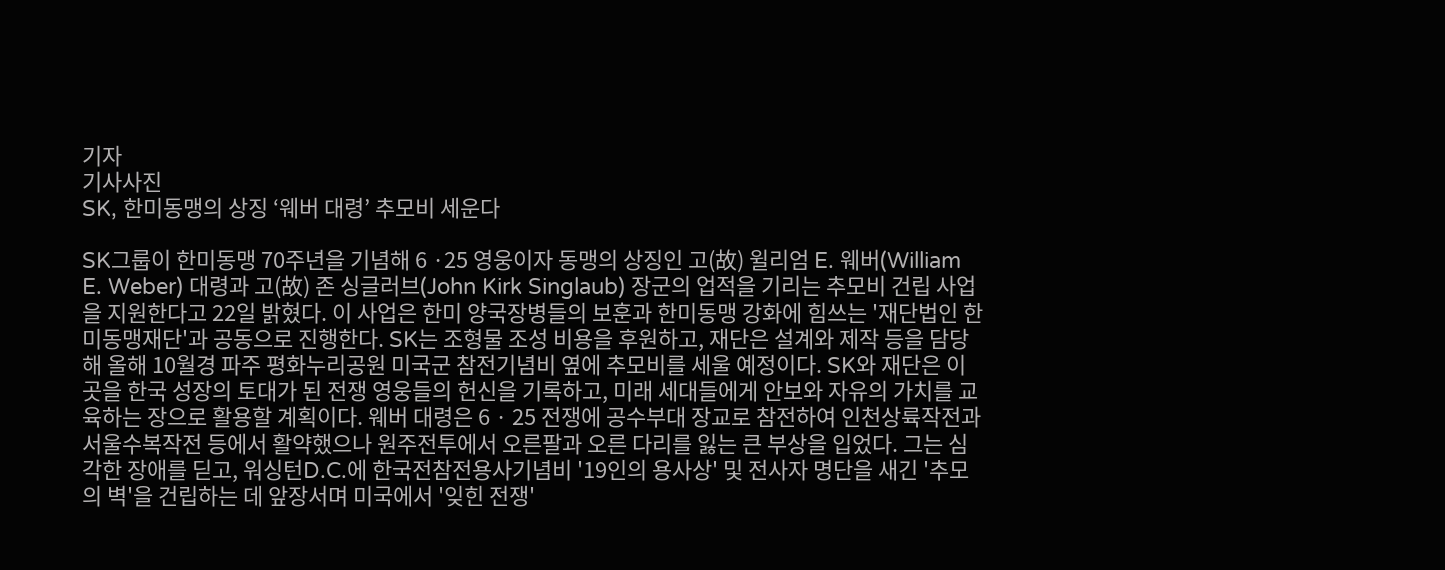기자
기사사진
SK, 한미동맹의 상징 ‘웨버 대령’ 추모비 세운다

SK그룹이 한미동맹 70주년을 기념해 6 ·25 영웅이자 동맹의 상징인 고(故) 윌리엄 E. 웨버(William E. Weber) 대령과 고(故) 존 싱글러브(John Kirk Singlaub) 장군의 업적을 기리는 추모비 건립 사업을 지원한다고 22일 밝혔다. 이 사업은 한미 양국장병들의 보훈과 한미동맹 강화에 힘쓰는 '재단법인 한미동맹재단'과 공동으로 진행한다. SK는 조형물 조성 비용을 후원하고, 재단은 설계와 제작 등을 담당해 올해 10월경 파주 평화누리공원 미국군 참전기념비 옆에 추모비를 세울 예정이다. SK와 재단은 이곳을 한국 성장의 토대가 된 전쟁 영웅들의 헌신을 기록하고, 미래 세대들에게 안보와 자유의 가치를 교육하는 장으로 활용할 계획이다. 웨버 대령은 6 · 25 전쟁에 공수부대 장교로 참전하여 인천상륙작전과 서울수복작전 등에서 활약했으나 원주전투에서 오른팔과 오른 다리를 잃는 큰 부상을 입었다. 그는 심각한 장애를 딛고, 워싱턴D.C.에 한국전참전용사기념비 '19인의 용사상' 및 전사자 명단을 새긴 '추모의 벽'을 건립하는 데 앞장서며 미국에서 '잊힌 전쟁'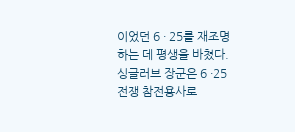이었던 6 · 25를 재조명하는 데 평생을 바쳤다. 싱글러브 장군은 6 ·25전쟁 참전용사로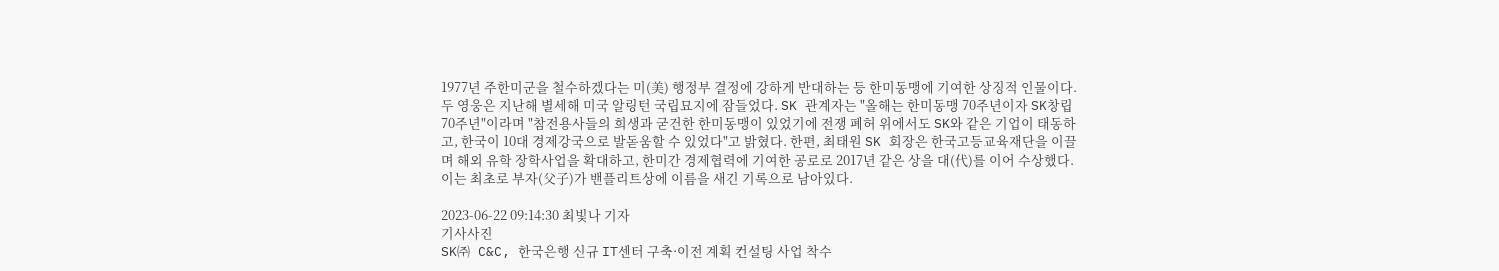1977년 주한미군을 철수하겠다는 미(美) 행정부 결정에 강하게 반대하는 등 한미동맹에 기여한 상징적 인물이다. 두 영웅은 지난해 별세해 미국 알링턴 국립묘지에 잠들었다. SK 관계자는 "올해는 한미동맹 70주년이자 SK창립 70주년"이라며 "참전용사들의 희생과 굳건한 한미동맹이 있었기에 전쟁 폐허 위에서도 SK와 같은 기업이 태동하고, 한국이 10대 경제강국으로 발돋움할 수 있었다"고 밝혔다. 한편, 최태원 SK 회장은 한국고등교육재단을 이끌며 해외 유학 장학사업을 확대하고, 한미간 경제협력에 기여한 공로로 2017년 같은 상을 대(代)를 이어 수상했다. 이는 최초로 부자(父子)가 밴플리트상에 이름을 새긴 기록으로 남아있다.

2023-06-22 09:14:30 최빛나 기자
기사사진
SK㈜ C&C, 한국은행 신규 IT센터 구축·이전 계획 컨설팅 사업 착수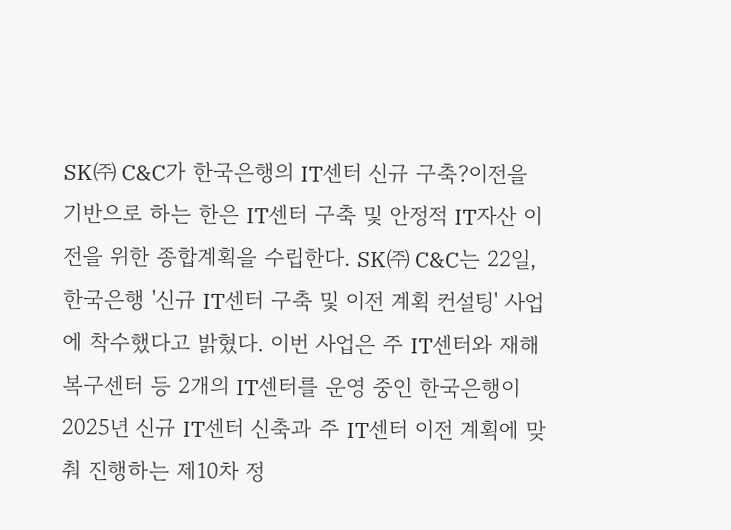SK㈜ C&C가 한국은행의 IT센터 신규 구축?이전을 기반으로 하는 한은 IT센터 구축 및 안정적 IT자산 이전을 위한 종합계획을 수립한다. SK㈜ C&C는 22일, 한국은행 '신규 IT센터 구축 및 이전 계획 컨설팅' 사업에 착수했다고 밝혔다. 이번 사업은 주 IT센터와 재해복구센터 등 2개의 IT센터를 운영 중인 한국은행이 2025년 신규 IT센터 신축과 주 IT센터 이전 계획에 맞춰 진행하는 제10차 정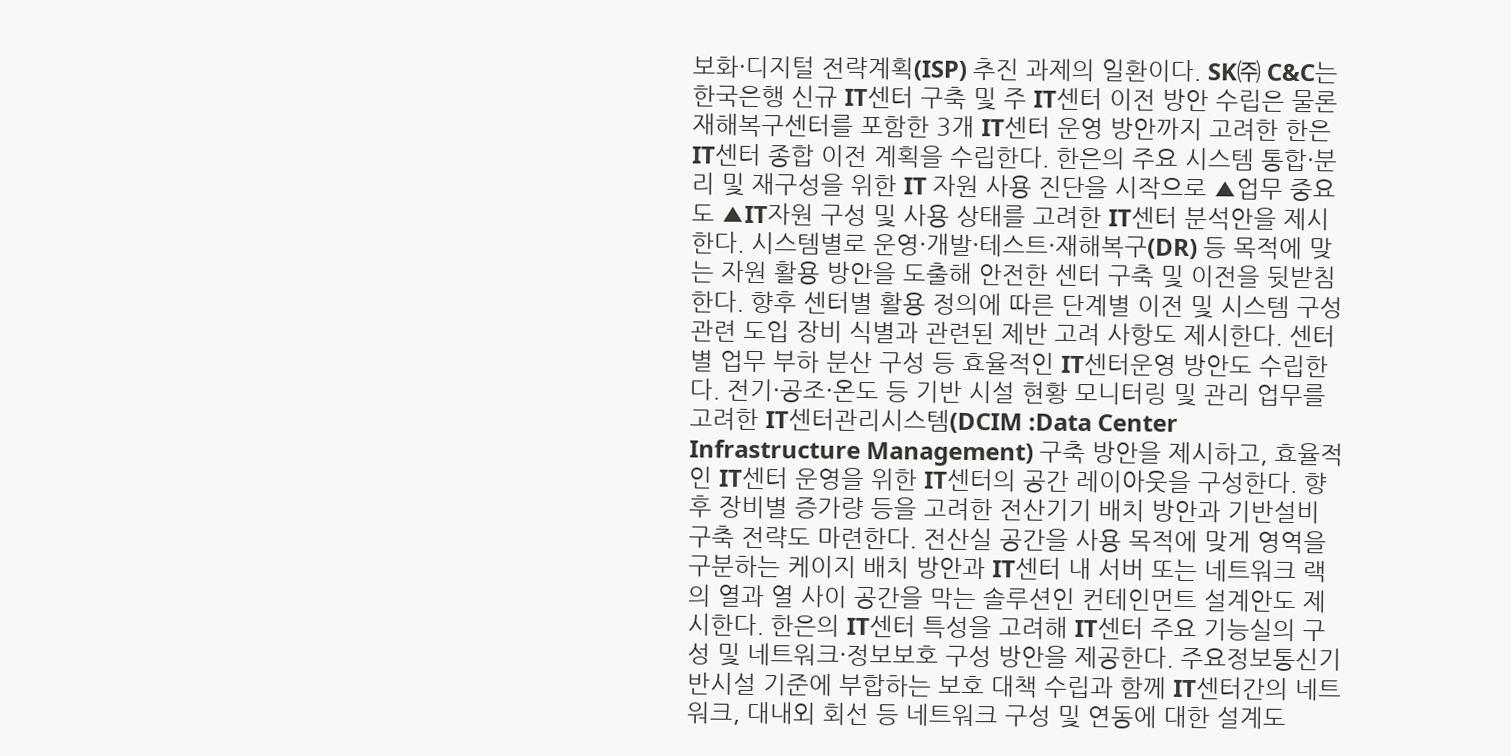보화·디지털 전략계획(ISP) 추진 과제의 일환이다. SK㈜ C&C는 한국은행 신규 IT센터 구축 및 주 IT센터 이전 방안 수립은 물론 재해복구센터를 포함한 3개 IT센터 운영 방안까지 고려한 한은 IT센터 종합 이전 계획을 수립한다. 한은의 주요 시스템 통합·분리 및 재구성을 위한 IT 자원 사용 진단을 시작으로 ▲업무 중요도 ▲IT자원 구성 및 사용 상태를 고려한 IT센터 분석안을 제시한다. 시스템별로 운영·개발·테스트·재해복구(DR) 등 목적에 맞는 자원 활용 방안을 도출해 안전한 센터 구축 및 이전을 뒷받침한다. 향후 센터별 활용 정의에 따른 단계별 이전 및 시스템 구성 관련 도입 장비 식별과 관련된 제반 고려 사항도 제시한다. 센터별 업무 부하 분산 구성 등 효율적인 IT센터운영 방안도 수립한다. 전기·공조·온도 등 기반 시설 현황 모니터링 및 관리 업무를 고려한 IT센터관리시스템(DCIM :Data Center Infrastructure Management) 구축 방안을 제시하고, 효율적인 IT센터 운영을 위한 IT센터의 공간 레이아웃을 구성한다. 향후 장비별 증가량 등을 고려한 전산기기 배치 방안과 기반설비 구축 전략도 마련한다. 전산실 공간을 사용 목적에 맞게 영역을 구분하는 케이지 배치 방안과 IT센터 내 서버 또는 네트워크 랙의 열과 열 사이 공간을 막는 솔루션인 컨테인먼트 설계안도 제시한다. 한은의 IT센터 특성을 고려해 IT센터 주요 기능실의 구성 및 네트워크·정보보호 구성 방안을 제공한다. 주요정보통신기반시설 기준에 부합하는 보호 대책 수립과 함께 IT센터간의 네트워크, 대내외 회선 등 네트워크 구성 및 연동에 대한 설계도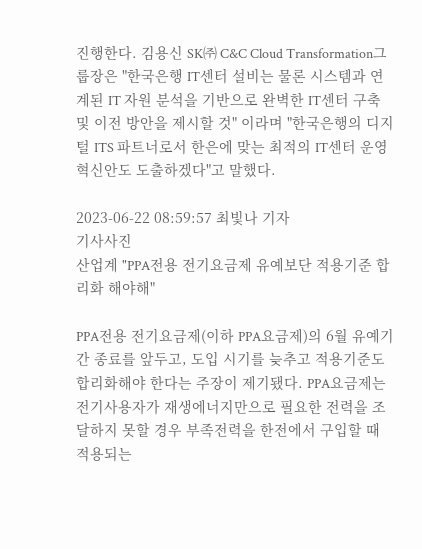진행한다. 김용신 SK㈜ C&C Cloud Transformation그룹장은 "한국은행 IT센터 설비는 물론 시스템과 연계된 IT 자원 분석을 기반으로 완벽한 IT센터 구축 및 이전 방안을 제시할 것" 이라며 "한국은행의 디지털 ITS 파트너로서 한은에 맞는 최적의 IT센터 운영 혁신안도 도출하겠다"고 말했다.

2023-06-22 08:59:57 최빛나 기자
기사사진
산업계 "PPA전용 전기요금제 유예보단 적용기준 합리화 해야해"

PPA전용 전기요금제(이하 PPA요금제)의 6월 유예기간 종료를 앞두고, 도입 시기를 늦추고 적용기준도 합리화해야 한다는 주장이 제기됐다. PPA요금제는 전기사용자가 재생에너지만으로 필요한 전력을 조달하지 못할 경우 부족전력을 한전에서 구입할 때 적용되는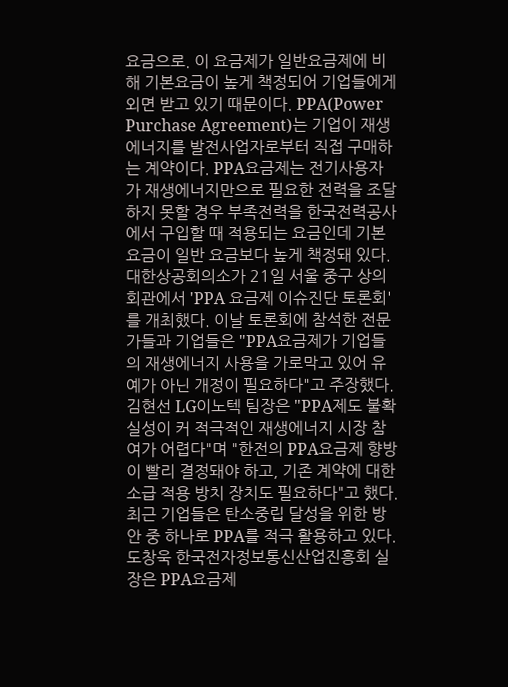요금으로. 이 요금제가 일반요금제에 비해 기본요금이 높게 책정되어 기업들에게 외면 받고 있기 때문이다. PPA(Power Purchase Agreement)는 기업이 재생에너지를 발전사업자로부터 직접 구매하는 계약이다. PPA요금제는 전기사용자가 재생에너지만으로 필요한 전력을 조달하지 못할 경우 부족전력을 한국전력공사에서 구입할 때 적용되는 요금인데 기본요금이 일반 요금보다 높게 책정돼 있다. 대한상공회의소가 21일 서울 중구 상의회관에서 'PPA 요금제 이슈진단 토론회'를 개최했다. 이날 토론회에 참석한 전문가들과 기업들은 "PPA요금제가 기업들의 재생에너지 사용을 가로막고 있어 유예가 아닌 개정이 필요하다"고 주장했다. 김현선 LG이노텍 팀장은 "PPA제도 불확실성이 커 적극적인 재생에너지 시장 참여가 어렵다"며 "한전의 PPA요금제 향방이 빨리 결정돼야 하고, 기존 계약에 대한 소급 적용 방치 장치도 필요하다"고 했다. 최근 기업들은 탄소중립 달성을 위한 방안 중 하나로 PPA를 적극 활용하고 있다. 도창욱 한국전자정보통신산업진흥회 실장은 PPA요금제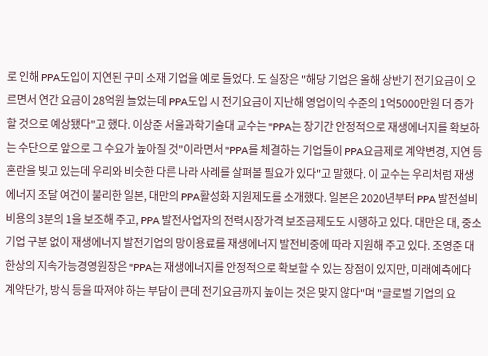로 인해 PPA도입이 지연된 구미 소재 기업을 예로 들었다. 도 실장은 "해당 기업은 올해 상반기 전기요금이 오르면서 연간 요금이 28억원 늘었는데 PPA도입 시 전기요금이 지난해 영업이익 수준의 1억5000만원 더 증가할 것으로 예상됐다"고 했다. 이상준 서울과학기술대 교수는 "PPA는 장기간 안정적으로 재생에너지를 확보하는 수단으로 앞으로 그 수요가 높아질 것"이라면서 "PPA를 체결하는 기업들이 PPA요금제로 계약변경, 지연 등 혼란을 빚고 있는데 우리와 비슷한 다른 나라 사례를 살펴볼 필요가 있다"고 말했다. 이 교수는 우리처럼 재생에너지 조달 여건이 불리한 일본, 대만의 PPA활성화 지원제도를 소개했다. 일본은 2020년부터 PPA 발전설비 비용의 3분의 1을 보조해 주고, PPA 발전사업자의 전력시장가격 보조금제도도 시행하고 있다. 대만은 대, 중소기업 구분 없이 재생에너지 발전기업의 망이용료를 재생에너지 발전비중에 따라 지원해 주고 있다. 조영준 대한상의 지속가능경영원장은 "PPA는 재생에너지를 안정적으로 확보할 수 있는 장점이 있지만, 미래예측에다 계약단가, 방식 등을 따져야 하는 부담이 큰데 전기요금까지 높이는 것은 맞지 않다"며 "글로벌 기업의 요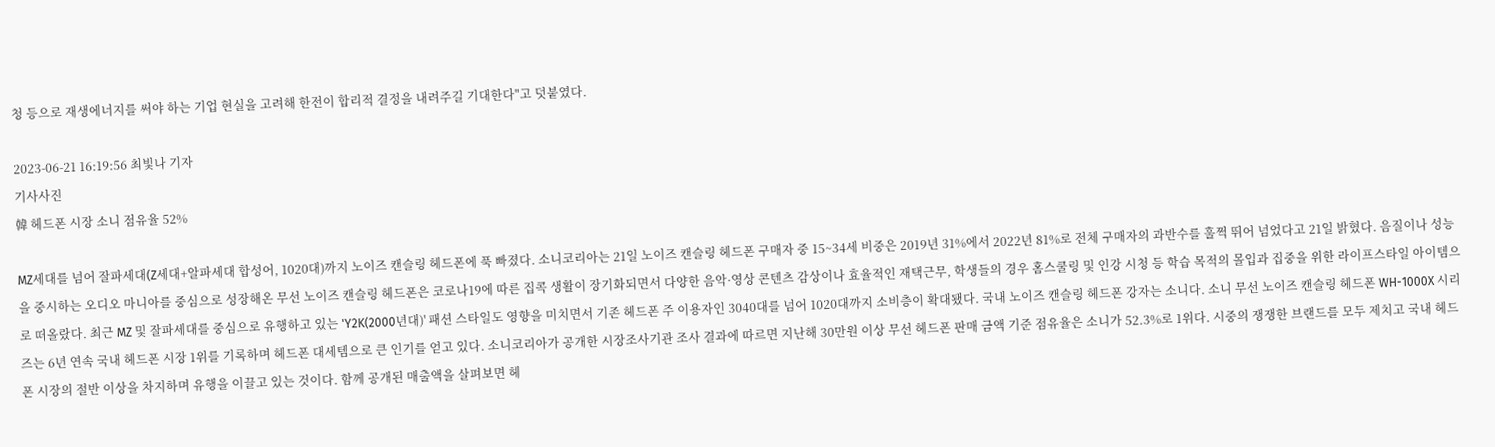청 등으로 재생에너지를 써야 하는 기업 현실을 고려해 한전이 합리적 결정을 내려주길 기대한다"고 덧붙였다.

2023-06-21 16:19:56 최빛나 기자
기사사진
韓 헤드폰 시장 소니 점유율 52%

MZ세대를 넘어 잘파세대(Z세대+알파세대 합성어, 1020대)까지 노이즈 캔슬링 헤드폰에 푹 빠졌다. 소니코리아는 21일 노이즈 캔슬링 헤드폰 구매자 중 15~34세 비중은 2019년 31%에서 2022년 81%로 전체 구매자의 과반수를 훌쩍 뛰어 넘었다고 21일 밝혔다. 음질이나 성능을 중시하는 오디오 마니아를 중심으로 성장해온 무선 노이즈 캔슬링 헤드폰은 코로나19에 따른 집콕 생활이 장기화되면서 다양한 음악·영상 콘텐츠 감상이나 효율적인 재택근무, 학생들의 경우 홈스쿨링 및 인강 시청 등 학습 목적의 몰입과 집중을 위한 라이프스타일 아이템으로 떠올랐다. 최근 MZ 및 잘파세대를 중심으로 유행하고 있는 'Y2K(2000년대)' 패션 스타일도 영향을 미치면서 기존 헤드폰 주 이용자인 3040대를 넘어 1020대까지 소비층이 확대됐다. 국내 노이즈 캔슬링 헤드폰 강자는 소니다. 소니 무선 노이즈 캔슬링 헤드폰 WH-1000X 시리즈는 6년 연속 국내 헤드폰 시장 1위를 기록하며 헤드폰 대세템으로 큰 인기를 얻고 있다. 소니코리아가 공개한 시장조사기관 조사 결과에 따르면 지난해 30만원 이상 무선 헤드폰 판매 금액 기준 점유율은 소니가 52.3%로 1위다. 시중의 쟁쟁한 브랜드를 모두 제치고 국내 헤드폰 시장의 절반 이상을 차지하며 유행을 이끌고 있는 것이다. 함께 공개된 매출액을 살펴보면 헤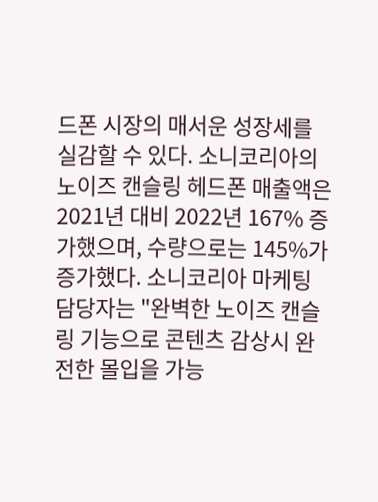드폰 시장의 매서운 성장세를 실감할 수 있다. 소니코리아의 노이즈 캔슬링 헤드폰 매출액은 2021년 대비 2022년 167% 증가했으며, 수량으로는 145%가 증가했다. 소니코리아 마케팅 담당자는 "완벽한 노이즈 캔슬링 기능으로 콘텐츠 감상시 완전한 몰입을 가능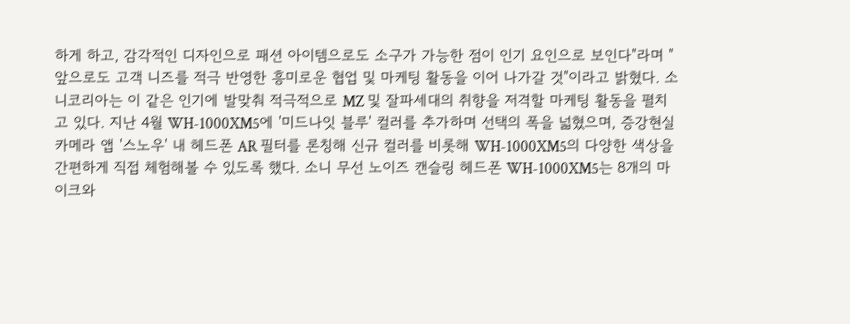하게 하고, 감각적인 디자인으로 패션 아이템으로도 소구가 가능한 점이 인기 요인으로 보인다"라며 "앞으로도 고객 니즈를 적극 반영한 흥미로운 협업 및 마케팅 활동을 이어 나가갈 것"이라고 밝혔다. 소니코리아는 이 같은 인기에 발맞춰 적극적으로 MZ 및 잘파세대의 취향을 저격할 마케팅 활동을 펼치고 있다. 지난 4월 WH-1000XM5에 '미드나잇 블루' 컬러를 추가하며 선택의 폭을 넓혔으며, 증강현실 카메라 앱 '스노우' 내 헤드폰 AR 필터를 론칭해 신규 컬러를 비롯해 WH-1000XM5의 다양한 색상을 간편하게 직접 체험해볼 수 있도록 했다. 소니 무선 노이즈 캔슬링 헤드폰 WH-1000XM5는 8개의 마이크와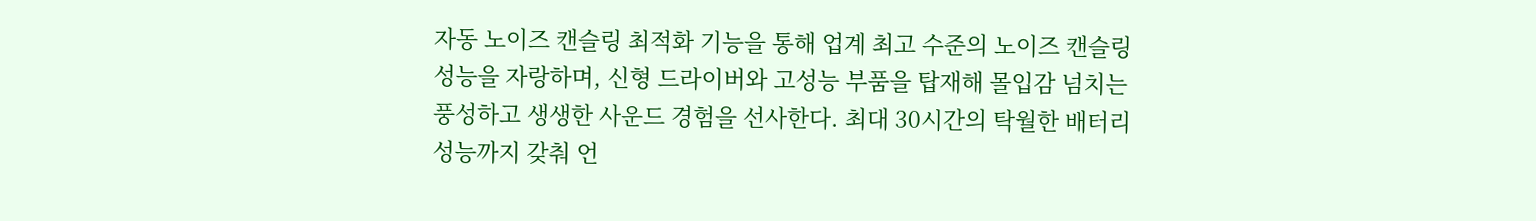자동 노이즈 캔슬링 최적화 기능을 통해 업계 최고 수준의 노이즈 캔슬링 성능을 자랑하며, 신형 드라이버와 고성능 부품을 탑재해 몰입감 넘치는 풍성하고 생생한 사운드 경험을 선사한다. 최대 30시간의 탁월한 배터리 성능까지 갖춰 언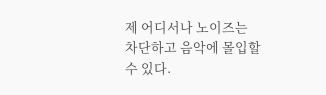제 어디서나 노이즈는 차단하고 음악에 몰입할 수 있다.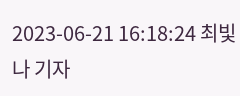2023-06-21 16:18:24 최빛나 기자